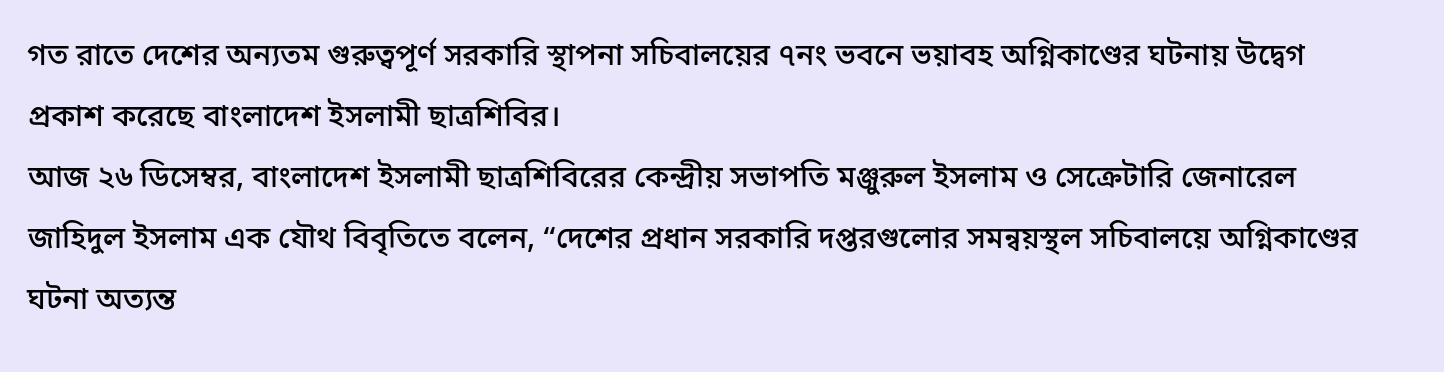গত রাতে দেশের অন্যতম গুরুত্বপূর্ণ সরকারি স্থাপনা সচিবালয়ের ৭নং ভবনে ভয়াবহ অগ্নিকাণ্ডের ঘটনায় উদ্বেগ প্রকাশ করেছে বাংলাদেশ ইসলামী ছাত্রশিবির।
আজ ২৬ ডিসেম্বর, বাংলাদেশ ইসলামী ছাত্রশিবিরের কেন্দ্রীয় সভাপতি মঞ্জুরুল ইসলাম ও সেক্রেটারি জেনারেল জাহিদুল ইসলাম এক যৌথ বিবৃতিতে বলেন, “দেশের প্রধান সরকারি দপ্তরগুলোর সমন্বয়স্থল সচিবালয়ে অগ্নিকাণ্ডের ঘটনা অত্যন্ত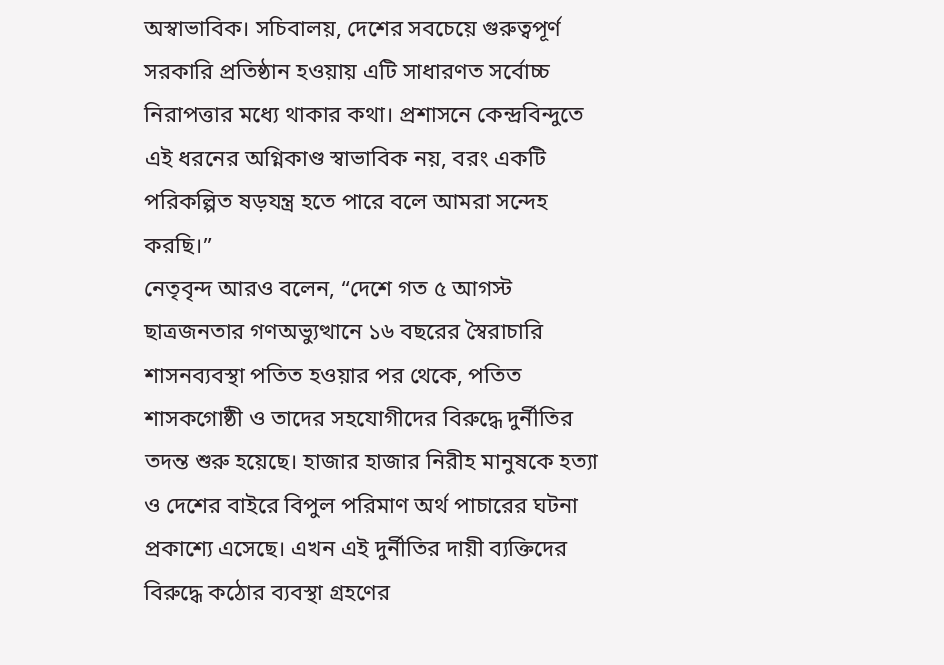অস্বাভাবিক। সচিবালয়, দেশের সবচেয়ে গুরুত্বপূর্ণ সরকারি প্রতিষ্ঠান হওয়ায় এটি সাধারণত সর্বোচ্চ নিরাপত্তার মধ্যে থাকার কথা। প্রশাসনে কেন্দ্রবিন্দুতে এই ধরনের অগ্নিকাণ্ড স্বাভাবিক নয়, বরং একটি পরিকল্পিত ষড়যন্ত্র হতে পারে বলে আমরা সন্দেহ করছি।”
নেতৃবৃন্দ আরও বলেন, “দেশে গত ৫ আগস্ট ছাত্রজনতার গণঅভ্যুত্থানে ১৬ বছরের স্বৈরাচারি শাসনব্যবস্থা পতিত হওয়ার পর থেকে, পতিত শাসকগোষ্ঠী ও তাদের সহযোগীদের বিরুদ্ধে দুর্নীতির তদন্ত শুরু হয়েছে। হাজার হাজার নিরীহ মানুষকে হত্যা ও দেশের বাইরে বিপুল পরিমাণ অর্থ পাচারের ঘটনা প্রকাশ্যে এসেছে। এখন এই দুর্নীতির দায়ী ব্যক্তিদের বিরুদ্ধে কঠোর ব্যবস্থা গ্রহণের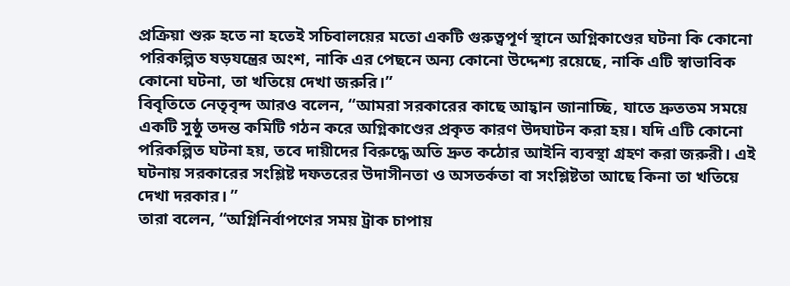প্রক্রিয়া শুরু হতে না হতেই সচিবালয়ের মতো একটি গুরুত্বপূর্ণ স্থানে অগ্নিকাণ্ডের ঘটনা কি কোনো পরিকল্পিত ষড়যন্ত্রের অংশ, নাকি এর পেছনে অন্য কোনো উদ্দেশ্য রয়েছে, নাকি এটি স্বাভাবিক কোনো ঘটনা, তা খতিয়ে দেখা জরুরি।”
বিবৃতিতে নেতৃবৃন্দ আরও বলেন, “আমরা সরকারের কাছে আহ্বান জানাচ্ছি, যাতে দ্রুততম সময়ে একটি সুষ্ঠু তদন্ত কমিটি গঠন করে অগ্নিকাণ্ডের প্রকৃত কারণ উদঘাটন করা হয়। যদি এটি কোনো পরিকল্পিত ঘটনা হয়, তবে দায়ীদের বিরুদ্ধে অতি দ্রুত কঠোর আইনি ব্যবস্থা গ্রহণ করা জরুরী। এই ঘটনায় সরকারের সংশ্লিষ্ট দফতরের উদাসীনতা ও অসতর্কতা বা সংশ্লিষ্টতা আছে কিনা তা খতিয়ে দেখা দরকার। ”
তারা বলেন, “অগ্নিনির্বাপণের সময় ট্রাক চাপায়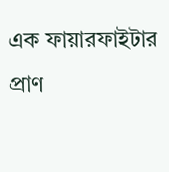এক ফায়ারফাইটার প্রাণ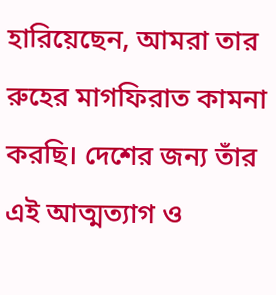হারিয়েছেন, আমরা তার রুহের মাগফিরাত কামনা করছি। দেশের জন্য তাঁর এই আত্মত্যাগ ও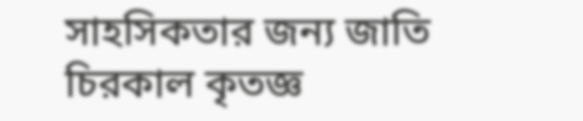সাহসিকতার জন্য জাতি চিরকাল কৃতজ্ঞ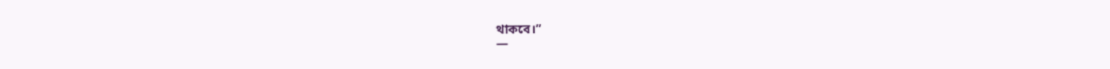থাকবে।”
—